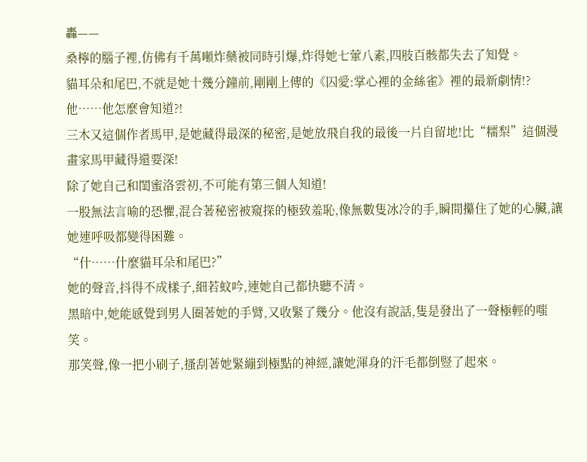轟——
桑檸的腦子裡,仿佛有千萬噸炸藥被同時引爆,炸得她七葷八素,四肢百骸都失去了知覺。
貓耳朵和尾巴,不就是她十幾分鐘前,剛剛上傳的《囚愛:掌心裡的金絲雀》裡的最新劇情!?
他……他怎麼會知道?!
三木又這個作者馬甲,是她藏得最深的秘密,是她放飛自我的最後一片自留地!比“糯梨”這個漫畫家馬甲藏得還要深!
除了她自己和閨蜜洛雲初,不可能有第三個人知道!
一股無法言喻的恐懼,混合著秘密被窺探的極致羞恥,像無數隻冰冷的手,瞬間攥住了她的心臟,讓她連呼吸都變得困難。
“什……什麼貓耳朵和尾巴?”
她的聲音,抖得不成樣子,細若蚊吟,連她自己都快聽不清。
黑暗中,她能感覺到男人圈著她的手臂,又收緊了幾分。他沒有說話,隻是發出了一聲極輕的嗤笑。
那笑聲,像一把小刷子,搔刮著她緊繃到極點的神經,讓她渾身的汗毛都倒豎了起來。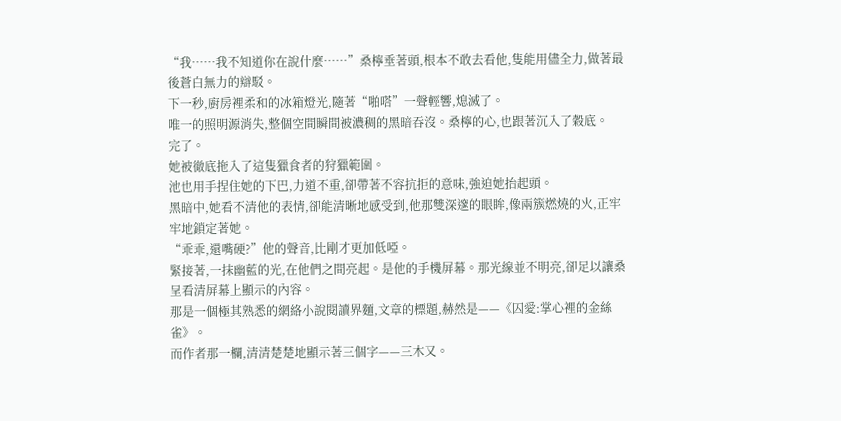“我……我不知道你在說什麼……”桑檸垂著頭,根本不敢去看他,隻能用儘全力,做著最後蒼白無力的辯駁。
下一秒,廚房裡柔和的冰箱燈光,隨著“啪嗒”一聲輕響,熄滅了。
唯一的照明源消失,整個空間瞬間被濃稠的黑暗吞沒。桑檸的心,也跟著沉入了穀底。
完了。
她被徹底拖入了這隻獵食者的狩獵範圍。
池也用手捏住她的下巴,力道不重,卻帶著不容抗拒的意味,強迫她抬起頭。
黑暗中,她看不清他的表情,卻能清晰地感受到,他那雙深邃的眼眸,像兩簇燃燒的火,正牢牢地鎖定著她。
“乖乖,還嘴硬?”他的聲音,比剛才更加低啞。
緊接著,一抹幽藍的光,在他們之間亮起。是他的手機屏幕。那光線並不明亮,卻足以讓桑呈看清屏幕上顯示的內容。
那是一個極其熟悉的網絡小說閱讀界麵,文章的標題,赫然是——《囚愛:掌心裡的金絲雀》。
而作者那一欄,清清楚楚地顯示著三個字——三木又。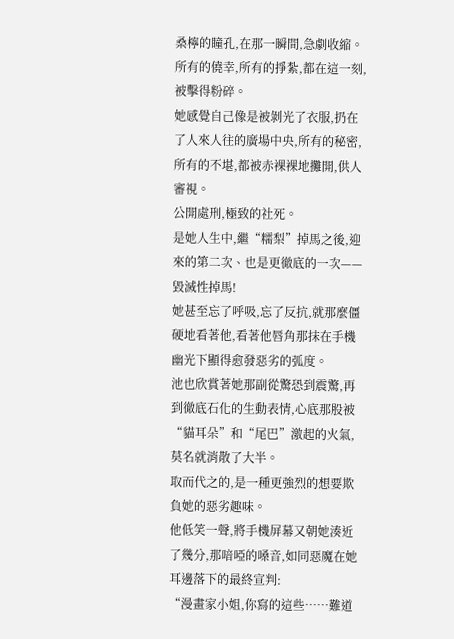桑檸的瞳孔,在那一瞬間,急劇收縮。
所有的僥幸,所有的掙紮,都在這一刻,被擊得粉碎。
她感覺自己像是被剝光了衣服,扔在了人來人往的廣場中央,所有的秘密,所有的不堪,都被赤裸裸地攤開,供人審視。
公開處刑,極致的社死。
是她人生中,繼“糯梨”掉馬之後,迎來的第二次、也是更徹底的一次——毀滅性掉馬!
她甚至忘了呼吸,忘了反抗,就那麼僵硬地看著他,看著他唇角那抹在手機幽光下顯得愈發惡劣的弧度。
池也欣賞著她那副從驚恐到震驚,再到徹底石化的生動表情,心底那股被“貓耳朵”和“尾巴”激起的火氣,莫名就消散了大半。
取而代之的,是一種更強烈的想要欺負她的惡劣趣味。
他低笑一聲,將手機屏幕又朝她湊近了幾分,那喑啞的嗓音,如同惡魔在她耳邊落下的最終宣判:
“漫畫家小姐,你寫的這些……難道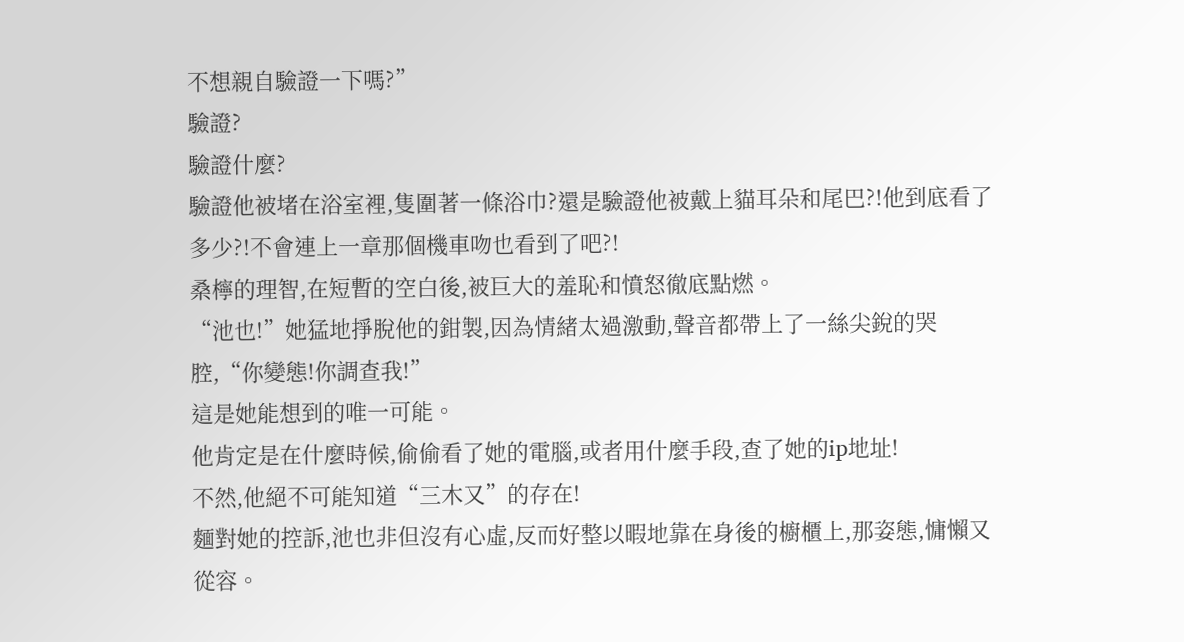不想親自驗證一下嗎?”
驗證?
驗證什麼?
驗證他被堵在浴室裡,隻圍著一條浴巾?還是驗證他被戴上貓耳朵和尾巴?!他到底看了多少?!不會連上一章那個機車吻也看到了吧?!
桑檸的理智,在短暫的空白後,被巨大的羞恥和憤怒徹底點燃。
“池也!”她猛地掙脫他的鉗製,因為情緒太過激動,聲音都帶上了一絲尖銳的哭腔,“你變態!你調查我!”
這是她能想到的唯一可能。
他肯定是在什麼時候,偷偷看了她的電腦,或者用什麼手段,查了她的ip地址!
不然,他絕不可能知道“三木又”的存在!
麵對她的控訴,池也非但沒有心虛,反而好整以暇地靠在身後的櫥櫃上,那姿態,慵懶又從容。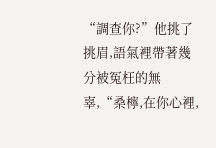“調查你?”他挑了挑眉,語氣裡帶著幾分被冤枉的無辜,“桑檸,在你心裡,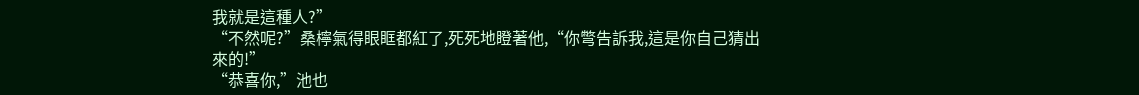我就是這種人?”
“不然呢?”桑檸氣得眼眶都紅了,死死地瞪著他,“你彆告訴我,這是你自己猜出來的!”
“恭喜你,”池也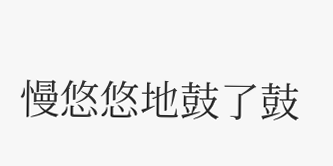慢悠悠地鼓了鼓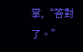掌,“答對了。”